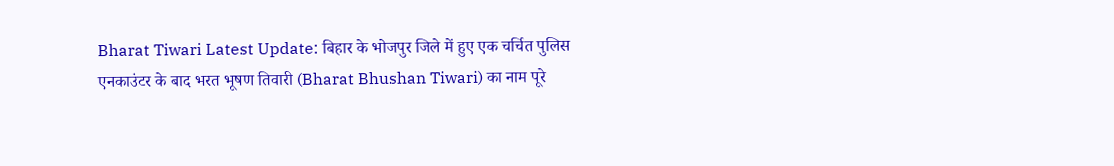Bharat Tiwari Latest Update: बिहार के भोजपुर जिले में हुए एक चर्चित पुलिस एनकाउंटर के बाद भरत भूषण तिवारी (Bharat Bhushan Tiwari) का नाम पूरे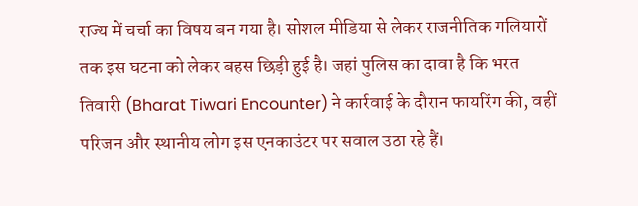राज्य में चर्चा का विषय बन गया है। सोशल मीडिया से लेकर राजनीतिक गलियारों तक इस घटना को लेकर बहस छिड़ी हुई है। जहां पुलिस का दावा है कि भरत तिवारी (Bharat Tiwari Encounter) ने कार्रवाई के दौरान फायरिंग की, वहीं परिजन और स्थानीय लोग इस एनकाउंटर पर सवाल उठा रहे हैं।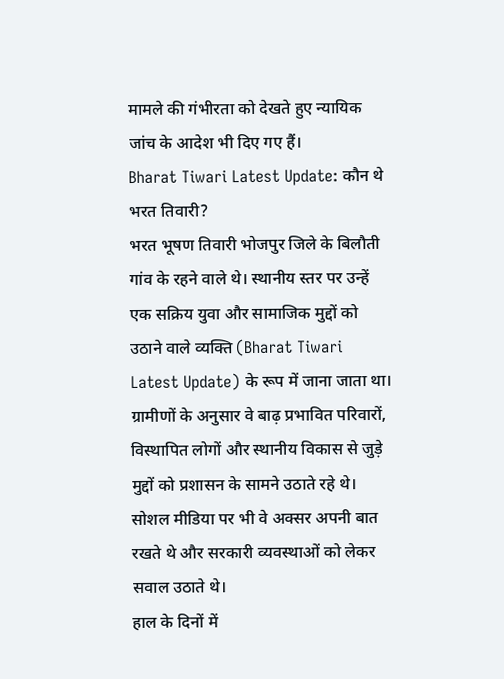मामले की गंभीरता को देखते हुए न्यायिक जांच के आदेश भी दिए गए हैं।
Bharat Tiwari Latest Update: कौन थे भरत तिवारी?
भरत भूषण तिवारी भोजपुर जिले के बिलौती गांव के रहने वाले थे। स्थानीय स्तर पर उन्हें एक सक्रिय युवा और सामाजिक मुद्दों को उठाने वाले व्यक्ति (Bharat Tiwari Latest Update) के रूप में जाना जाता था। ग्रामीणों के अनुसार वे बाढ़ प्रभावित परिवारों, विस्थापित लोगों और स्थानीय विकास से जुड़े मुद्दों को प्रशासन के सामने उठाते रहे थे। सोशल मीडिया पर भी वे अक्सर अपनी बात रखते थे और सरकारी व्यवस्थाओं को लेकर सवाल उठाते थे।
हाल के दिनों में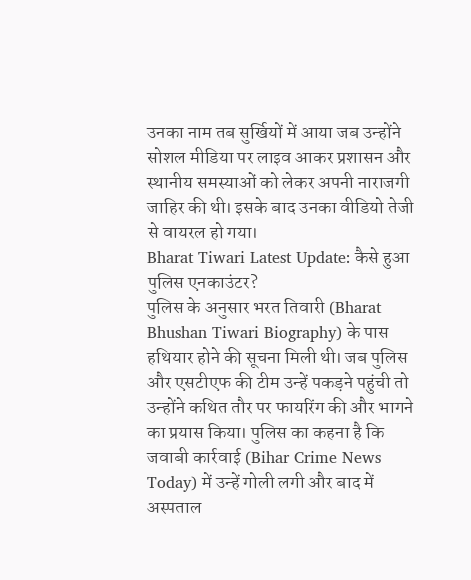उनका नाम तब सुर्खियों में आया जब उन्होंने सोशल मीडिया पर लाइव आकर प्रशासन और स्थानीय समस्याओं को लेकर अपनी नाराजगी जाहिर की थी। इसके बाद उनका वीडियो तेजी से वायरल हो गया।
Bharat Tiwari Latest Update: कैसे हुआ पुलिस एनकाउंटर?
पुलिस के अनुसार भरत तिवारी (Bharat Bhushan Tiwari Biography) के पास हथियार होने की सूचना मिली थी। जब पुलिस और एसटीएफ की टीम उन्हें पकड़ने पहुंची तो उन्होंने कथित तौर पर फायरिंग की और भागने का प्रयास किया। पुलिस का कहना है कि जवाबी कार्रवाई (Bihar Crime News Today) में उन्हें गोली लगी और बाद में अस्पताल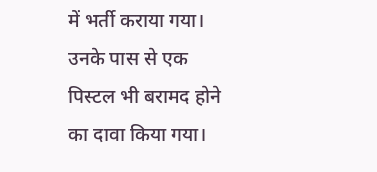में भर्ती कराया गया। उनके पास से एक पिस्टल भी बरामद होने का दावा किया गया।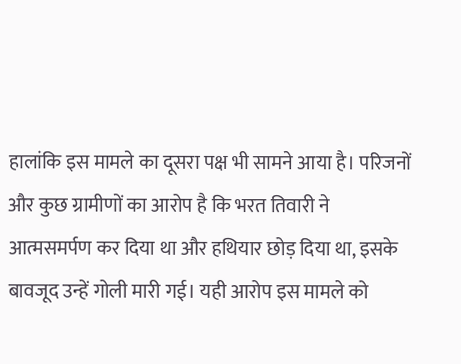हालांकि इस मामले का दूसरा पक्ष भी सामने आया है। परिजनों और कुछ ग्रामीणों का आरोप है कि भरत तिवारी ने आत्मसमर्पण कर दिया था और हथियार छोड़ दिया था, इसके बावजूद उन्हें गोली मारी गई। यही आरोप इस मामले को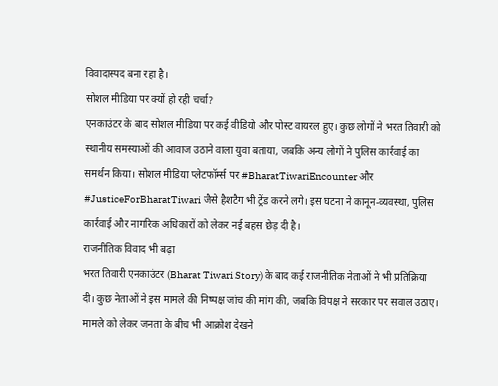विवादास्पद बना रहा है।
सोशल मीडिया पर क्यों हो रही चर्चा?
एनकाउंटर के बाद सोशल मीडिया पर कई वीडियो और पोस्ट वायरल हुए। कुछ लोगों ने भरत तिवारी को स्थानीय समस्याओं की आवाज उठाने वाला युवा बताया, जबकि अन्य लोगों ने पुलिस कार्रवाई का समर्थन किया। सोशल मीडिया प्लेटफॉर्म्स पर #BharatTiwariEncounter और #JusticeForBharatTiwari जैसे हैशटैग भी ट्रेंड करने लगे। इस घटना ने कानून-व्यवस्था, पुलिस कार्रवाई और नागरिक अधिकारों को लेकर नई बहस छेड़ दी है।
राजनीतिक विवाद भी बढ़ा
भरत तिवारी एनकाउंटर (Bharat Tiwari Story) के बाद कई राजनीतिक नेताओं ने भी प्रतिक्रिया दी। कुछ नेताओं ने इस मामले की निष्पक्ष जांच की मांग की, जबकि विपक्ष ने सरकार पर सवाल उठाए। मामले को लेकर जनता के बीच भी आक्रोश देखने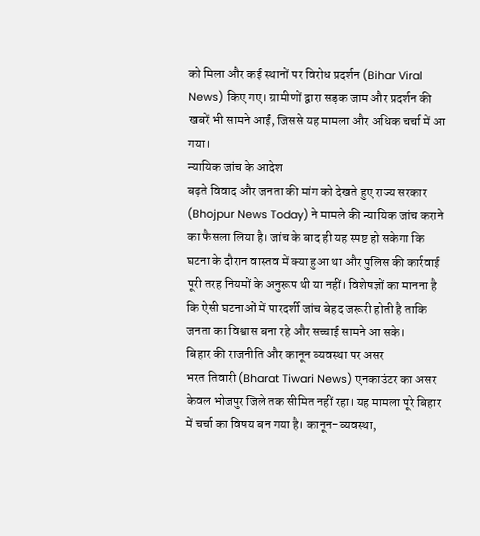को मिला और कई स्थानों पर विरोध प्रदर्शन (Bihar Viral News) किए गए। ग्रामीणों द्वारा सड़क जाम और प्रदर्शन की खबरें भी सामने आईं, जिससे यह मामला और अधिक चर्चा में आ गया।
न्यायिक जांच के आदेश
बढ़ते विवाद और जनता की मांग को देखते हुए राज्य सरकार (Bhojpur News Today) ने मामले की न्यायिक जांच कराने का फैसला लिया है। जांच के बाद ही यह स्पष्ट हो सकेगा कि घटना के दौरान वास्तव में क्या हुआ था और पुलिस की कार्रवाई पूरी तरह नियमों के अनुरूप थी या नहीं। विशेषज्ञों का मानना है कि ऐसी घटनाओं में पारदर्शी जांच बेहद जरूरी होती है ताकि जनता का विश्वास बना रहे और सच्चाई सामने आ सके।
बिहार की राजनीति और कानून व्यवस्था पर असर
भरत तिवारी (Bharat Tiwari News) एनकाउंटर का असर केवल भोजपुर जिले तक सीमित नहीं रहा। यह मामला पूरे बिहार में चर्चा का विषय बन गया है। कानून-व्यवस्था,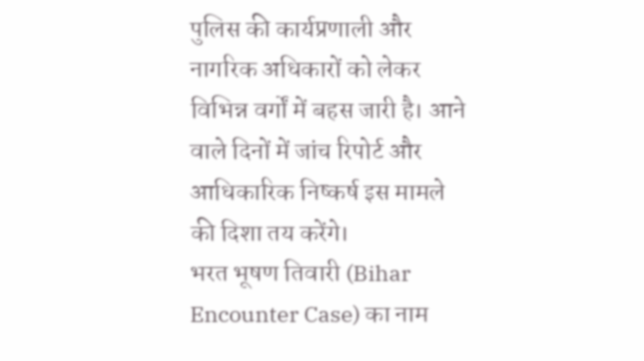पुलिस की कार्यप्रणाली और नागरिक अधिकारों को लेकर विभिन्न वर्गों में बहस जारी है। आने वाले दिनों में जांच रिपोर्ट और आधिकारिक निष्कर्ष इस मामले की दिशा तय करेंगे।
भरत भूषण तिवारी (Bihar Encounter Case) का नाम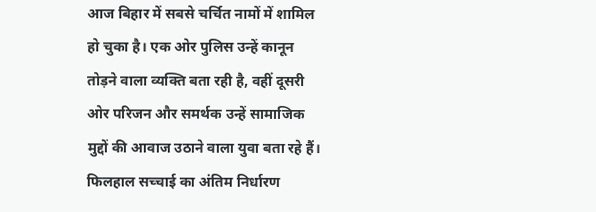आज बिहार में सबसे चर्चित नामों में शामिल हो चुका है। एक ओर पुलिस उन्हें कानून तोड़ने वाला व्यक्ति बता रही है, वहीं दूसरी ओर परिजन और समर्थक उन्हें सामाजिक मुद्दों की आवाज उठाने वाला युवा बता रहे हैं। फिलहाल सच्चाई का अंतिम निर्धारण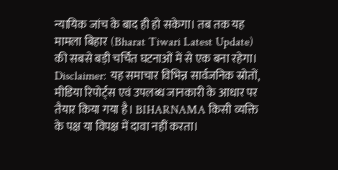न्यायिक जांच के बाद ही हो सकेगा। तब तक यह मामला बिहार (Bharat Tiwari Latest Update) की सबसे बड़ी चर्चित घटनाओं में से एक बना रहेगा।
Disclaimer: यह समाचार विभिन्न सार्वजनिक स्रोतों, मीडिया रिपोर्ट्स एवं उपलब्ध जानकारी के आधार पर तैयार किया गया है। BIHARNAMA किसी व्यक्ति के पक्ष या विपक्ष में दावा नहीं करता।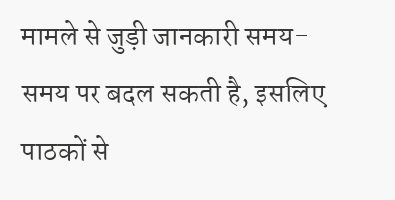मामले से जुड़ी जानकारी समय-समय पर बदल सकती है, इसलिए पाठकों से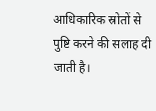आधिकारिक स्रोतों से पुष्टि करने की सलाह दी जाती है।